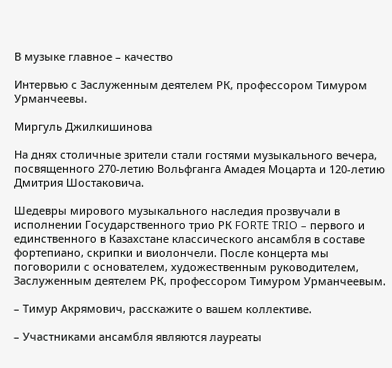В музыке главное – качество

Интервью с Заслуженным деятелем РК, профессором Тимуром Урманчеевы.

Миргуль Джилкишинова

На днях столичные зрители стали гостями музыкального вечера, посвященного 270-летию Вольфганга Амадея Моцарта и 120-летию Дмитрия Шостаковича.

Шедевры мирового музыкального наследия прозвучали в исполнении Государственного трио РК FORTE TRIO – первого и единственного в Казахстане классического ансамбля в составе фортепиано, скрипки и виолончели. После концерта мы поговорили с основателем, художественным руководителем, Заслуженным деятелем РК, профессором Тимуром Урманчеевым.

– Тимур Акрямович, расскажите о вашем коллективе.

– Участниками ансамбля являются лауреаты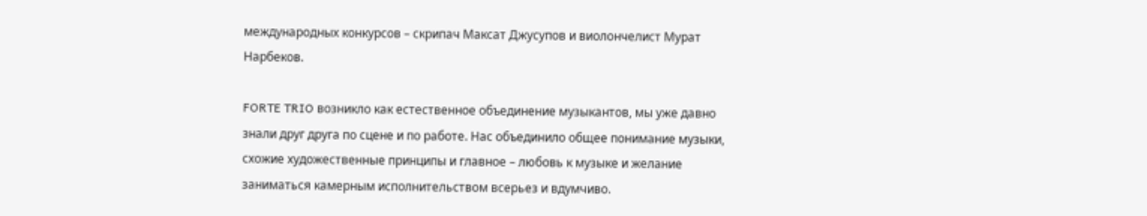международных конкурсов – скрипач Максат Джусупов и виолончелист Мурат Нарбеков.

FORTE TRIO возникло как естественное объединение музыкантов, мы уже давно знали друг друга по сцене и по работе. Нас объединило общее понимание музыки, схожие художественные принципы и главное – любовь к музыке и желание заниматься камерным исполнительством всерьез и вдумчиво.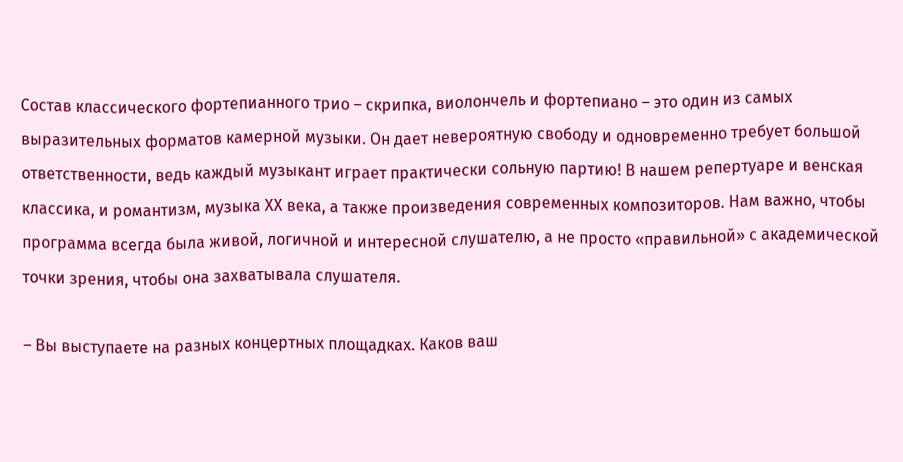Состав классического фортепианного трио – скрипка, виолончель и фортепиано – это один из самых выразительных форматов камерной музыки. Он дает невероятную свободу и одновременно требует большой ответственности, ведь каждый музыкант играет практически сольную партию! В нашем репертуаре и венская классика, и романтизм, музыка XX века, а также произведения современных композиторов. Нам важно, чтобы программа всегда была живой, логичной и интересной слушателю, а не просто «правильной» с академической точки зрения, чтобы она захватывала слушателя.

– Вы выступаете на разных концертных площадках. Каков ваш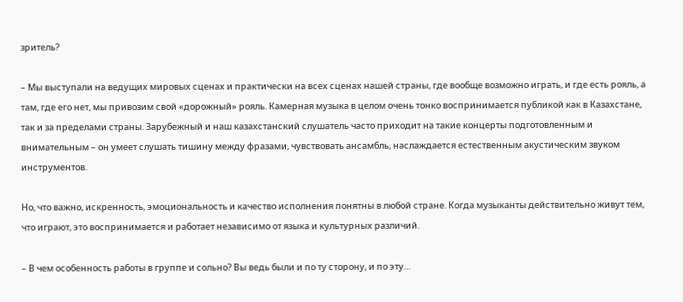зритель?

– Мы выступали на ведущих мировых сценах и практически на всех сценах нашей страны, где вообще возможно играть, и где есть рояль, а там, где его нет, мы привозим свой «дорожный» рояль. Камерная музыка в целом очень тонко воспринимается публикой как в Казахстане, так и за пределами страны. Зарубежный и наш казахстанский слушатель часто приходит на такие концерты подготовленным и внимательным – он умеет слушать тишину между фразами, чувствовать ансамбль, наслаждается естественным акустическим звуком инструментов.

Но, что важно, искренность, эмоциональность и качество исполнения понятны в любой стране. Когда музыканты действительно живут тем, что играют, это воспринимается и работает независимо от языка и культурных различий.

– В чем особенность работы в группе и сольно? Вы ведь были и по ту сторону, и по эту…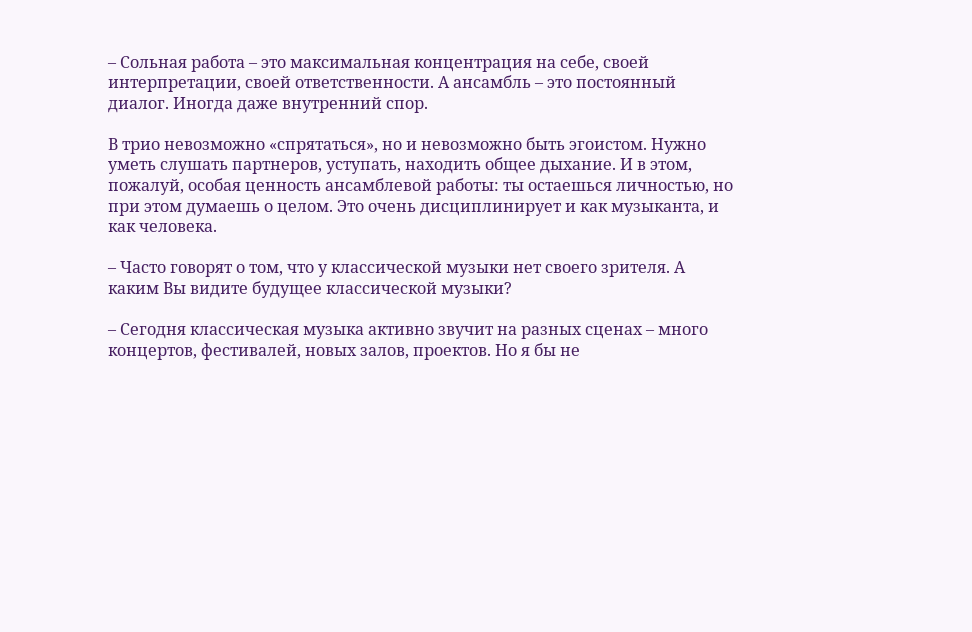– Сольная работа – это максимальная концентрация на себе, своей интерпретации, своей ответственности. А ансамбль – это постоянный диалог. Иногда даже внутренний спор.

В трио невозможно «спрятаться», но и невозможно быть эгоистом. Нужно уметь слушать партнеров, уступать, находить общее дыхание. И в этом, пожалуй, особая ценность ансамблевой работы: ты остаешься личностью, но при этом думаешь о целом. Это очень дисциплинирует и как музыканта, и как человека.

– Часто говорят о том, что у классической музыки нет своего зрителя. А каким Вы видите будущее классической музыки?

– Сегодня классическая музыка активно звучит на разных сценах – много концертов, фестивалей, новых залов, проектов. Но я бы не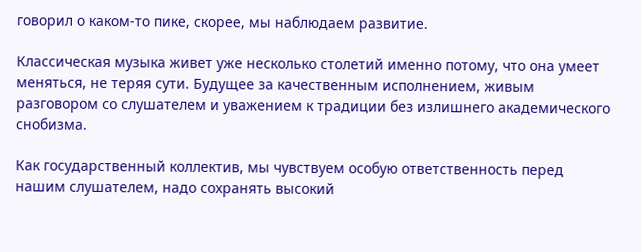говорил о каком-то пике, скорее, мы наблюдаем развитие.

Классическая музыка живет уже несколько столетий именно потому, что она умеет меняться, не теряя сути. Будущее за качественным исполнением, живым разговором со слушателем и уважением к традиции без излишнего академического снобизма.

Как государственный коллектив, мы чувствуем особую ответственность перед нашим слушателем, надо сохранять высокий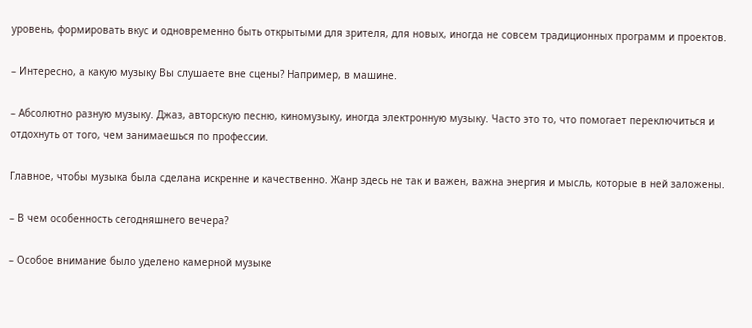уровень, формировать вкус и одновременно быть открытыми для зрителя, для новых, иногда не совсем традиционных программ и проектов.

– Интересно, а какую музыку Вы слушаете вне сцены? Например, в машине.

– Абсолютно разную музыку. Джаз, авторскую песню, киномузыку, иногда электронную музыку. Часто это то, что помогает переключиться и отдохнуть от того, чем занимаешься по профессии.

Главное, чтобы музыка была сделана искренне и качественно. Жанр здесь не так и важен, важна энергия и мысль, которые в ней заложены.

– В чем особенность сегодняшнего вечера?

– Особое внимание было уделено камерной музыке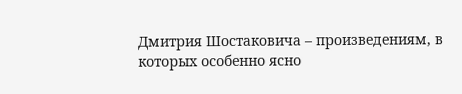Дмитрия Шостаковича – произведениям, в которых особенно ясно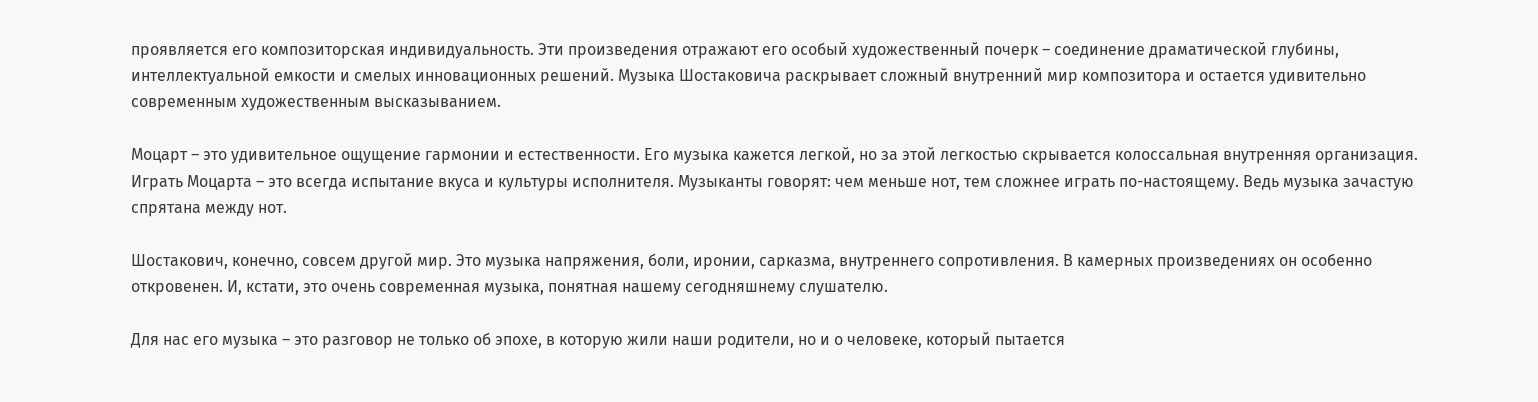проявляется его композиторская индивидуальность. Эти произведения отражают его особый художественный почерк – соединение драматической глубины, интеллектуальной емкости и смелых инновационных решений. Музыка Шостаковича раскрывает сложный внутренний мир композитора и остается удивительно современным художественным высказыванием.

Моцарт – это удивительное ощущение гармонии и естественности. Его музыка кажется легкой, но за этой легкостью скрывается колоссальная внутренняя организация. Играть Моцарта – это всегда испытание вкуса и культуры исполнителя. Музыканты говорят: чем меньше нот, тем сложнее играть по-настоящему. Ведь музыка зачастую спрятана между нот.

Шостакович, конечно, совсем другой мир. Это музыка напряжения, боли, иронии, сарказма, внутреннего сопротивления. В камерных произведениях он особенно откровенен. И, кстати, это очень современная музыка, понятная нашему сегодняшнему слушателю.

Для нас его музыка – это разговор не только об эпохе, в которую жили наши родители, но и о человеке, который пытается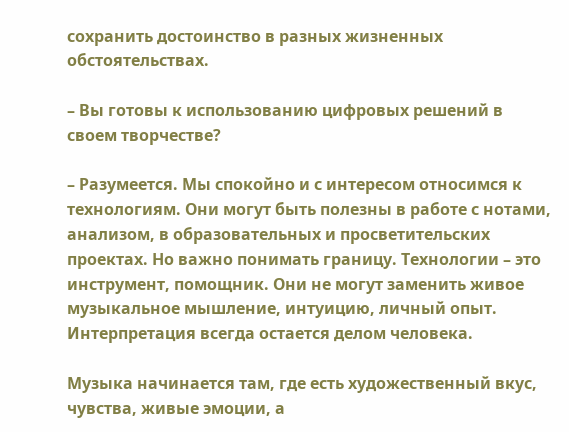сохранить достоинство в разных жизненных обстоятельствах.

– Вы готовы к использованию цифровых решений в своем творчестве?

– Разумеется. Мы спокойно и с интересом относимся к технологиям. Они могут быть полезны в работе с нотами, анализом, в образовательных и просветительских проектах. Но важно понимать границу. Технологии – это инструмент, помощник. Они не могут заменить живое музыкальное мышление, интуицию, личный опыт. Интерпретация всегда остается делом человека.

Музыка начинается там, где есть художественный вкус, чувства, живые эмоции, а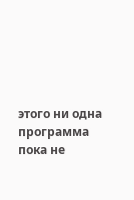этого ни одна программа пока не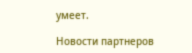умеет.

Новости партнеров